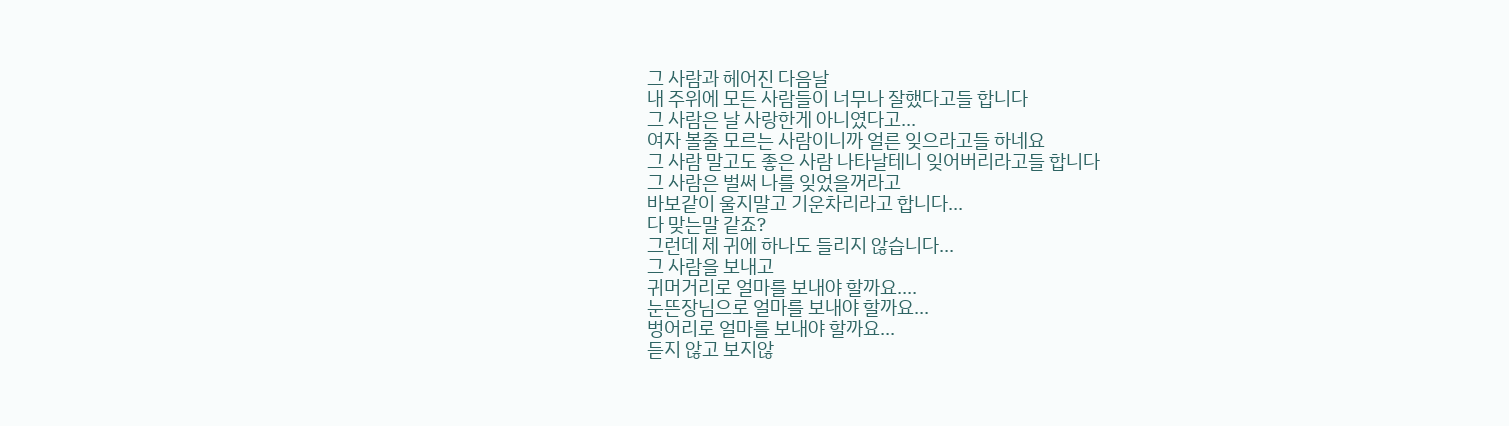그 사람과 헤어진 다음날
내 주위에 모든 사람들이 너무나 잘했다고들 합니다
그 사람은 날 사랑한게 아니였다고...
여자 볼줄 모르는 사람이니까 얼른 잊으라고들 하네요
그 사람 말고도 좋은 사람 나타날테니 잊어버리라고들 합니다
그 사람은 벌써 나를 잊었을꺼라고
바보같이 울지말고 기운차리라고 합니다...
다 맞는말 같죠?
그런데 제 귀에 하나도 들리지 않습니다...
그 사람을 보내고
귀머거리로 얼마를 보내야 할까요....
눈뜬장님으로 얼마를 보내야 할까요...
벙어리로 얼마를 보내야 할까요...
듣지 않고 보지않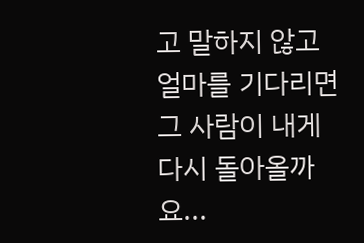고 말하지 않고
얼마를 기다리면 그 사람이 내게 다시 돌아올까요...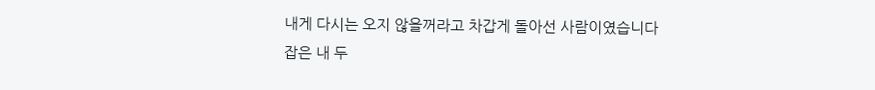내게 다시는 오지 않을꺼라고 차갑게 돌아선 사람이였습니다
잡은 내 두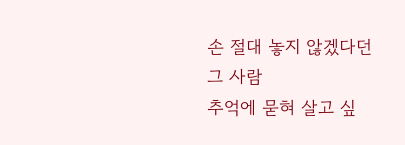손 절대 놓지 않겠다던 그 사람
추억에 묻혀 살고 싶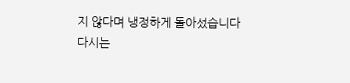지 않다며 냉정하게 돌아섰습니다
다시는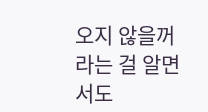오지 않을꺼라는 걸 알면서도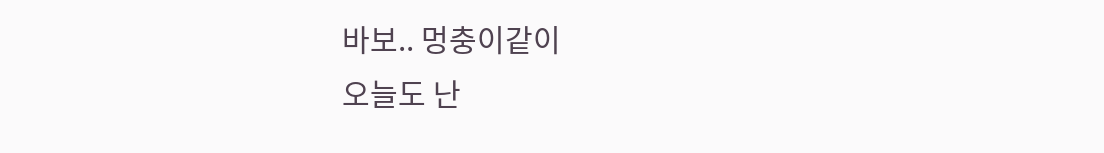바보.. 멍충이같이
오늘도 난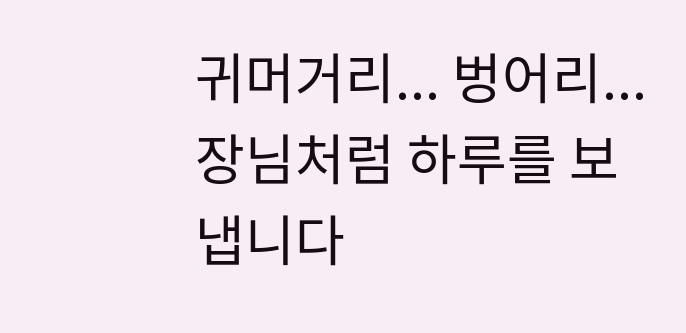귀머거리... 벙어리... 장님처럼 하루를 보냅니다